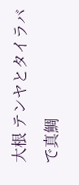大根 テンヤとタイラバで真鯛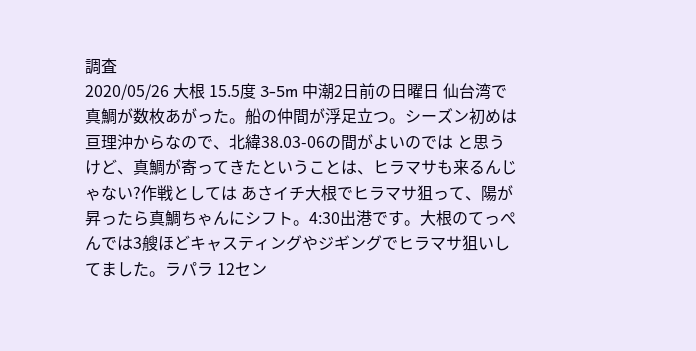調査
2020/05/26 大根 15.5度 3-5m 中潮2日前の日曜日 仙台湾で真鯛が数枚あがった。船の仲間が浮足立つ。シーズン初めは亘理沖からなので、北緯38.03-06の間がよいのでは と思うけど、真鯛が寄ってきたということは、ヒラマサも来るんじゃない?作戦としては あさイチ大根でヒラマサ狙って、陽が昇ったら真鯛ちゃんにシフト。4:30出港です。大根のてっぺんでは3艘ほどキャスティングやジギングでヒラマサ狙いしてました。ラパラ 12セン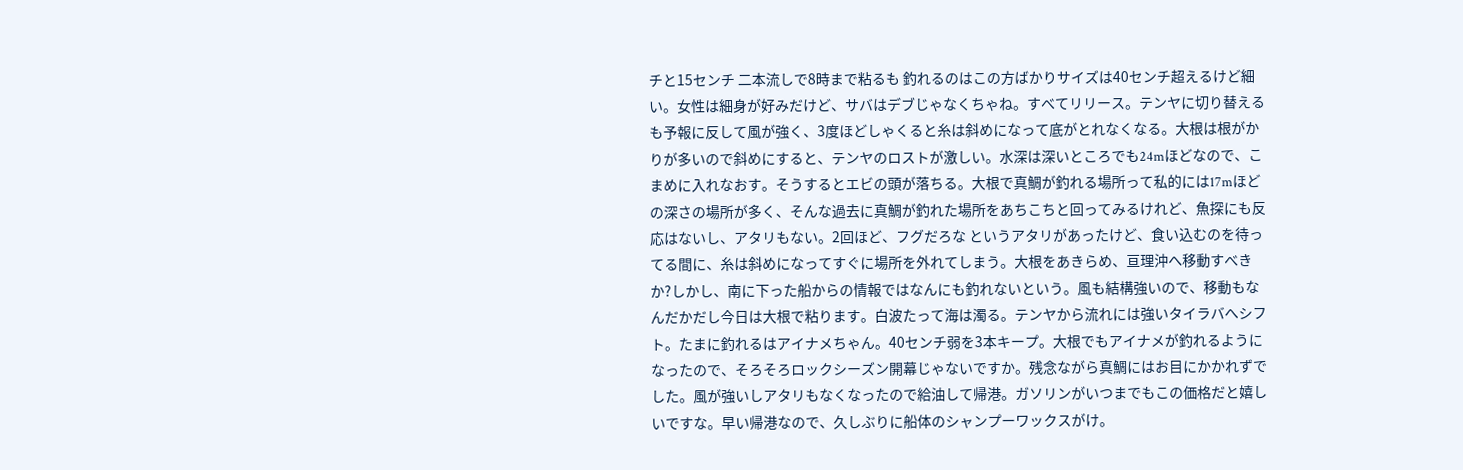チと15センチ 二本流しで8時まで粘るも 釣れるのはこの方ばかりサイズは40センチ超えるけど細い。女性は細身が好みだけど、サバはデブじゃなくちゃね。すべてリリース。テンヤに切り替えるも予報に反して風が強く、3度ほどしゃくると糸は斜めになって底がとれなくなる。大根は根がかりが多いので斜めにすると、テンヤのロストが激しい。水深は深いところでも24mほどなので、こまめに入れなおす。そうするとエビの頭が落ちる。大根で真鯛が釣れる場所って私的には17mほどの深さの場所が多く、そんな過去に真鯛が釣れた場所をあちこちと回ってみるけれど、魚探にも反応はないし、アタリもない。2回ほど、フグだろな というアタリがあったけど、食い込むのを待ってる間に、糸は斜めになってすぐに場所を外れてしまう。大根をあきらめ、亘理沖へ移動すべきか?しかし、南に下った船からの情報ではなんにも釣れないという。風も結構強いので、移動もなんだかだし今日は大根で粘ります。白波たって海は濁る。テンヤから流れには強いタイラバへシフト。たまに釣れるはアイナメちゃん。40センチ弱を3本キープ。大根でもアイナメが釣れるようになったので、そろそろロックシーズン開幕じゃないですか。残念ながら真鯛にはお目にかかれずでした。風が強いしアタリもなくなったので給油して帰港。ガソリンがいつまでもこの価格だと嬉しいですな。早い帰港なので、久しぶりに船体のシャンプーワックスがけ。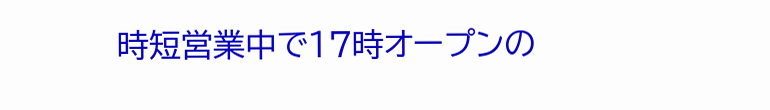時短営業中で17時オープンの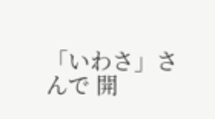「いわさ」さんで 開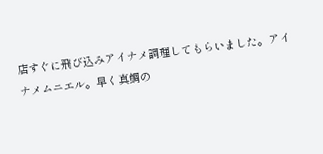店すぐに飛び込みアイナメ調理してもらいました。アイナメムニエル。早く真鯛の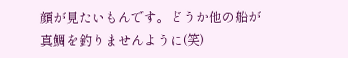顔が見たいもんです。どうか他の船が真鯛を釣りませんように(笑)